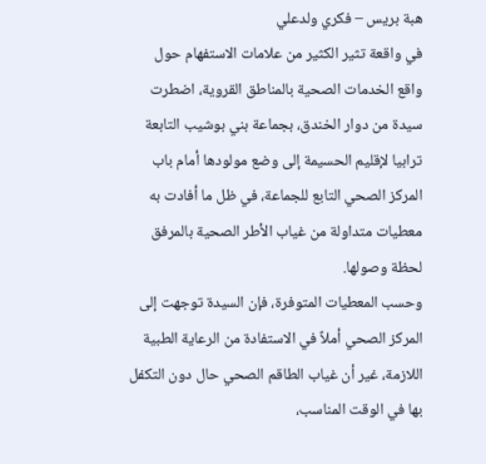هبة بريس – فكري ولدعلي
في واقعة تثير الكثير من علامات الاستفهام حول واقع الخدمات الصحية بالمناطق القروية، اضطرت سيدة من دوار الخندق، بجماعة بني بوشيب التابعة ترابيا لإقليم الحسيمة إلى وضع مولودها أمام باب المركز الصحي التابع للجماعة، في ظل ما أفادت به معطيات متداولة من غياب الأطر الصحية بالمرفق لحظة وصولها.
وحسب المعطيات المتوفرة، فإن السيدة توجهت إلى المركز الصحي أملاً في الاستفادة من الرعاية الطبية اللازمة، غير أن غياب الطاقم الصحي حال دون التكفل بها في الوقت المناسب،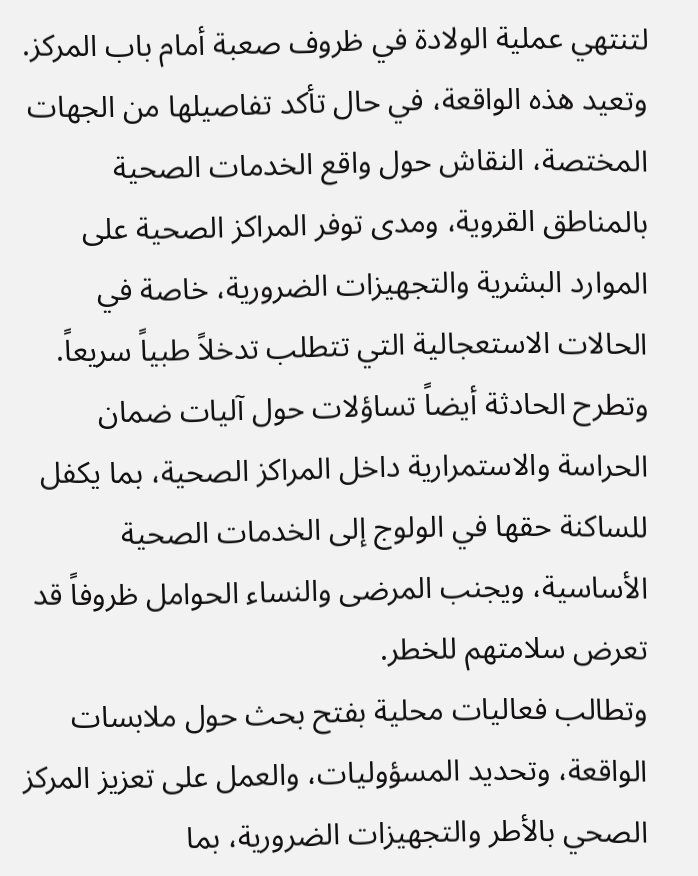لتنتهي عملية الولادة في ظروف صعبة أمام باب المركز.
وتعيد هذه الواقعة، في حال تأكد تفاصيلها من الجهات المختصة، النقاش حول واقع الخدمات الصحية بالمناطق القروية، ومدى توفر المراكز الصحية على الموارد البشرية والتجهيزات الضرورية، خاصة في الحالات الاستعجالية التي تتطلب تدخلاً طبياً سريعاً.
وتطرح الحادثة أيضاً تساؤلات حول آليات ضمان الحراسة والاستمرارية داخل المراكز الصحية، بما يكفل للساكنة حقها في الولوج إلى الخدمات الصحية الأساسية، ويجنب المرضى والنساء الحوامل ظروفاً قد تعرض سلامتهم للخطر.
وتطالب فعاليات محلية بفتح بحث حول ملابسات الواقعة، وتحديد المسؤوليات، والعمل على تعزيز المركز الصحي بالأطر والتجهيزات الضرورية، بما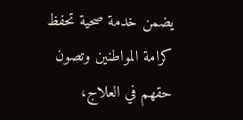يضمن خدمة صحية تحفظ كرامة المواطنين وتصون حقهم في العلاج،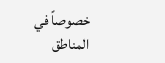خصوصاً في المناطق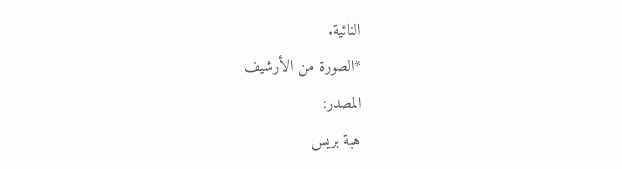النائية.
*الصورة من الأرشيف
المصدر:
هبة بريس